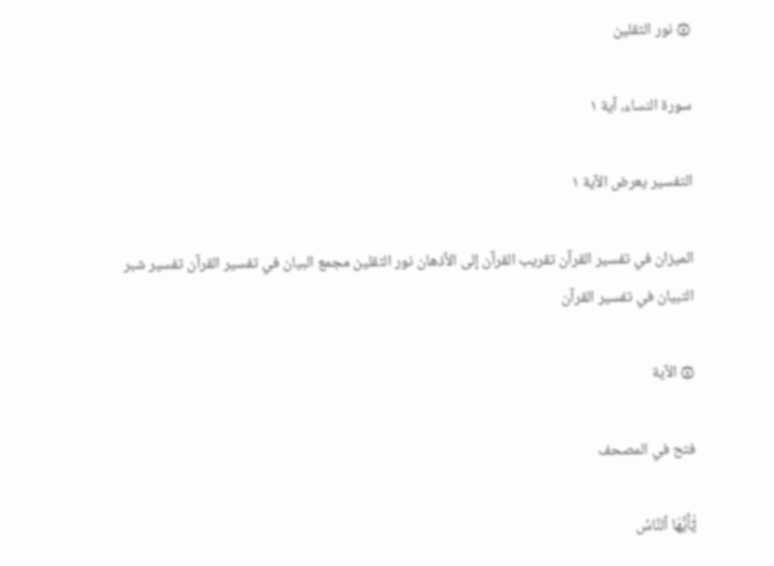۞ نور الثقلين

سورة النساء، آية ١

التفسير يعرض الآية ١

الميزان في تفسير القرآن تقريب القرآن إلى الأذهان نور الثقلين مجمع البيان في تفسير القرآن تفسير شبر التبيان في تفسير القرآن

۞ الآية

فتح في المصحف

يَٰٓأَيُّهَا ٱلنَّاسُ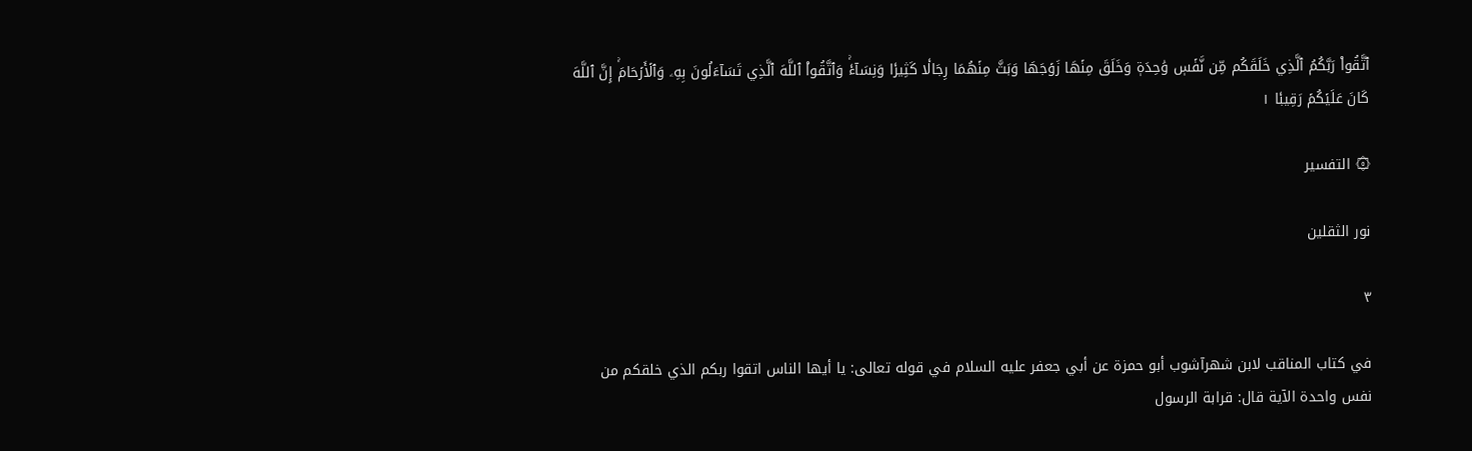ٱتَّقُواْ رَبَّكُمُ ٱلَّذِي خَلَقَكُم مِّن نَّفۡسٖ وَٰحِدَةٖ وَخَلَقَ مِنۡهَا زَوۡجَهَا وَبَثَّ مِنۡهُمَا رِجَالٗا كَثِيرٗا وَنِسَآءٗۚ وَٱتَّقُواْ ٱللَّهَ ٱلَّذِي تَسَآءَلُونَ بِهِۦ وَٱلۡأَرۡحَامَۚ إِنَّ ٱللَّهَ كَانَ عَلَيۡكُمۡ رَقِيبٗا ١

۞ التفسير

نور الثقلين

٣

في كتاب المناقب لابن شهرآشوب أبو حمزة عن أبي جعفر عليه السلام في قوله تعالى: يا أيها الناس اتقوا ربكم الذي خلقكم من نفس واحدة الآية قال: قرابة الرسول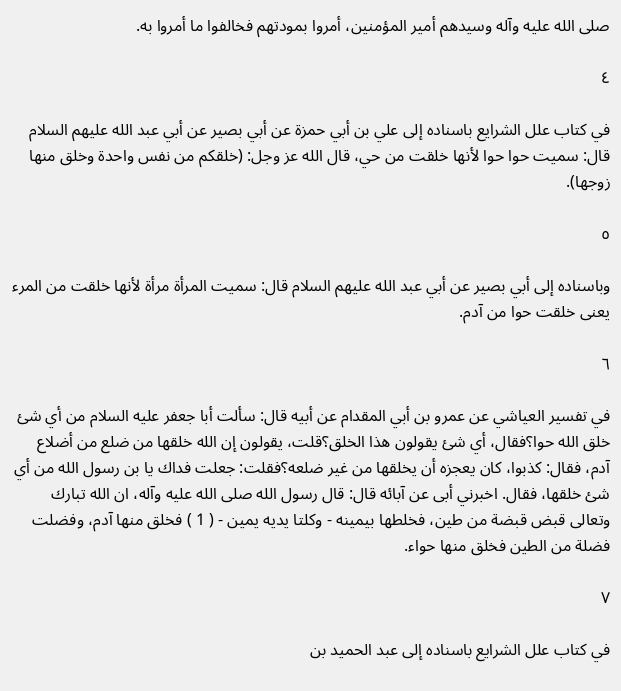صلى الله عليه وآله وسيدهم أمير المؤمنين، أمروا بمودتهم فخالفوا ما أمروا به.

٤

في كتاب علل الشرايع باسناده إلى علي بن أبي حمزة عن أبي بصير عن أبي عبد الله عليهم السلام قال: سميت حوا حوا لأنها خلقت من حي، قال الله عز وجل: (خلقكم من نفس واحدة وخلق منها زوجها).

٥

وباسناده إلى أبي بصير عن أبي عبد الله عليهم السلام قال: سميت المرأة مرأة لأنها خلقت من المرء يعنى خلقت حوا من آدم.

٦

في تفسير العياشي عن عمرو بن أبي المقدام عن أبيه قال: سألت أبا جعفر عليه السلام من أي شئ خلق الله حوا؟فقال، أي شئ يقولون هذا الخلق؟قلت، يقولون إن الله خلقها من ضلع من أضلاع آدم، فقال: كذبوا، كان يعجزه أن يخلقها من غير ضلعه؟فقلت: جعلت فداك يا بن رسول الله من أي شئ خلقها، فقال. اخبرني أبى عن آبائه قال: قال رسول الله صلى الله عليه وآله، ان الله تبارك وتعالى قبض قبضة من طين، فخلطها بيمينه - وكلتا يديه يمين - ( 1 ) فخلق منها آدم، وفضلت فضلة من الطين فخلق منها حواء.

٧

في كتاب علل الشرايع باسناده إلى عبد الحميد بن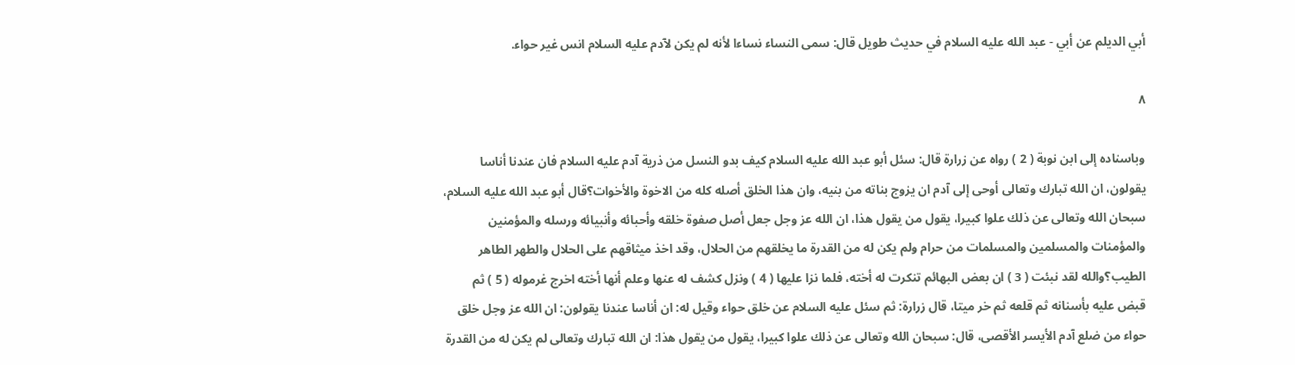أبي الديلم عن أبي - عبد الله عليه السلام في حديث طويل قال: سمى النساء نساءا لأنه لم يكن لآدم عليه السلام انس غير حواء.

٨

وباسناده إلى ابن نوبة ( 2 ) رواه عن زرارة قال: سئل أبو عبد الله عليه السلام كيف بدو النسل من ذرية آدم عليه السلام فان عندنا أناسا يقولون، ان الله تبارك وتعالى أوحى إلى آدم ان يزوج بناته من بنيه، وان هذا الخلق أصله كله من الاخوة والأخوات؟قال أبو عبد الله عليه السلام، سبحان الله وتعالى عن ذلك علوا كبيرا، يقول من يقول هذا، ان الله عز وجل جعل أصل صفوة خلقه وأحبائه وأنبيائه ورسله والمؤمنين والمؤمنات والمسلمين والمسلمات من حرام ولم يكن له من القدرة ما يخلقهم من الحلال، وقد اخذ ميثاقهم على الحلال والطهر الطاهر الطيب؟والله لقد نبئت ( 3 ) ان بعض البهائم تنكرت له أخته، فلما نزا عليها ( 4 ) ونزل كشف له عنها وعلم أنها أخته اخرج غرموله ( 5 ) ثم قبض عليه بأسنانه ثم قلعه ثم خر ميتا، قال زرارة: ثم سئل عليه السلام عن خلق حواء وقيل له: ان أناسا عندنا يقولون: ان الله عز وجل خلق حواء من ضلع آدم الأيسر الأقصى، قال: سبحان الله وتعالى عن ذلك علوا كبيرا، يقول من يقول هذا: ان الله تبارك وتعالى لم يكن له من القدرة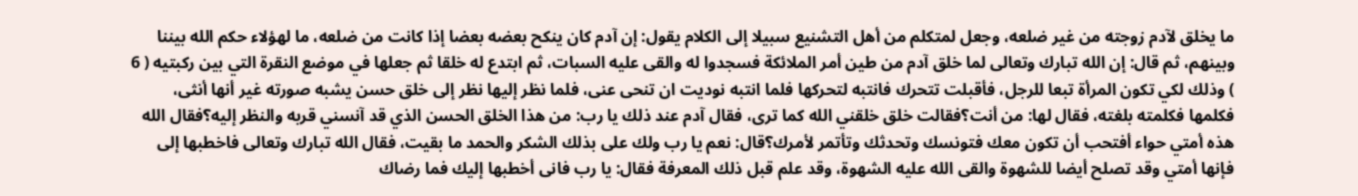ما يخلق لآدم زوجته من غير ضلعه، وجعل لمتكلم من أهل التشنيع سبيلا إلى الكلام يقول: إن آدم كان ينكح بعضه بعضا إذا كانت من ضلعه، ما لهؤلاء حكم الله بيننا وبينهم، ثم قال: إن الله تبارك وتعالى لما خلق آدم من طين أمر الملائكة فسجدوا له والقى عليه السبات، ثم ابتدع له خلقا ثم جعلها في موضع النقرة التي بين ركبتيه ( 6 ) وذلك لكي تكون المرأة تبعا للرجل، فأقبلت تتحرك فانتبه لتحركها فلما انتبه نوديت ان تنحى عنى، فلما نظر إليها نظر إلى خلق حسن يشبه صورته غير أنها أنثى، فكلمها فكلمته بلغته، فقال لها: من أنت؟فقالت خلق خلقني الله كما ترى، فقال آدم عند ذلك يا رب: من هذا الخلق الحسن الذي قد آنسني قربه والنظر إليه؟فقال الله هذه أمتي حواء أفتحب أن تكون معك فتونسك وتحدثك وتأتمر لأمرك؟قال: نعم يا رب ولك على بذلك الشكر والحمد ما بقيت، فقال الله تبارك وتعالى فاخطبها إلى فإنها أمتي وقد تصلح أيضا للشهوة والقى الله عليه الشهوة، وقد علم قبل ذلك المعرفة فقال: يا رب فانى أخطبها إليك فما رضاك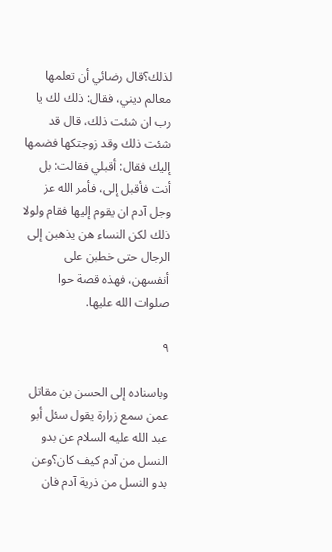لذلك؟قال رضائي أن تعلمها معالم ديني، فقال: ذلك لك يا رب ان شئت ذلك، قال قد شئت ذلك وقد زوجتكها فضمها إليك فقال: أقبلي فقالت: بل أنت فأقبل إلى، فأمر الله عز وجل آدم ان يقوم إليها فقام ولولا ذلك لكن النساء هن يذهبن إلى الرجال حتى خطبن على أنفسهن، فهذه قصة حوا صلوات الله عليها.

٩

وباسناده إلى الحسن بن مقاتل عمن سمع زرارة يقول سئل أبو عبد الله عليه السلام عن بدو النسل من آدم كيف كان؟وعن بدو النسل من ذرية آدم فان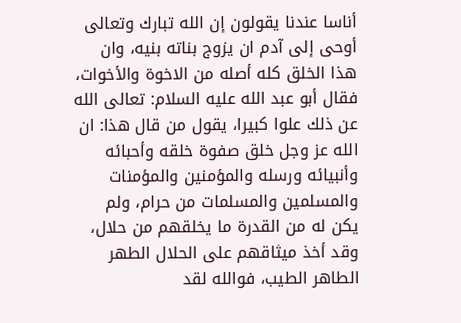أناسا عندنا يقولون إن الله تبارك وتعالى أوحى إلى آدم ان يزوج بناته بنيه، وان هذا الخلق كله أصله من الاخوة والأخوات، فقال أبو عبد الله عليه السلام: تعالى الله عن ذلك علوا كبيرا، يقول من قال هذا: ان الله عز وجل خلق صفوة خلقه وأحبائه وأنبيائه ورسله والمؤمنين والمؤمنات والمسلمين والمسلمات من حرام، ولم يكن له من القدرة ما يخلقهم من حلال، وقد أخذ ميثاقهم على الحلال الطهر الطاهر الطيب، فوالله لقد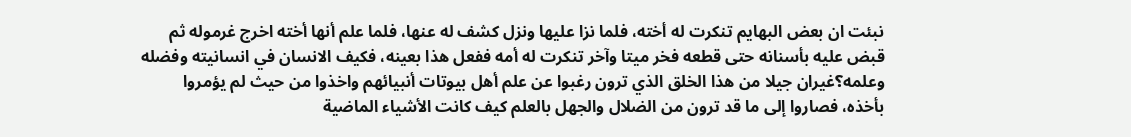نبئت ان بعض البهايم تنكرت له أخته، فلما نزا عليها ونزل كشف له عنها، فلما علم أنها أخته اخرج غرموله ثم قبض عليه بأسنانه حتى قطعه فخر ميتا وآخر تنكرت له أمه ففعل هذا بعينه، فكيف الانسان في انسانيته وفضله وعلمه؟غيران جيلا من هذا الخلق الذي ترون رغبوا عن علم أهل بيوتات أنبيائهم واخذوا من حيث لم يؤمروا بأخذه، فصاروا إلى ما قد ترون من الضلال والجهل بالعلم كيف كانت الأشياء الماضية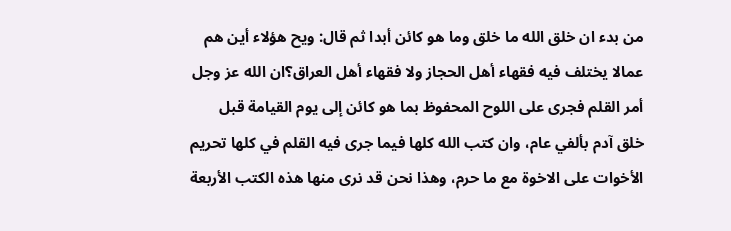من بدء ان خلق الله ما خلق وما هو كائن أبدا ثم قال: ويح هؤلاء أين هم عمالا يختلف فيه فقهاء أهل الحجاز ولا فقهاء أهل العراق؟ان الله عز وجل أمر القلم فجرى على اللوح المحفوظ بما هو كائن إلى يوم القيامة قبل خلق آدم بألفي عام، وان كتب الله كلها فيما جرى فيه القلم في كلها تحريم الأخوات على الاخوة مع ما حرم، وهذا نحن قد نرى منها هذه الكتب الأربعة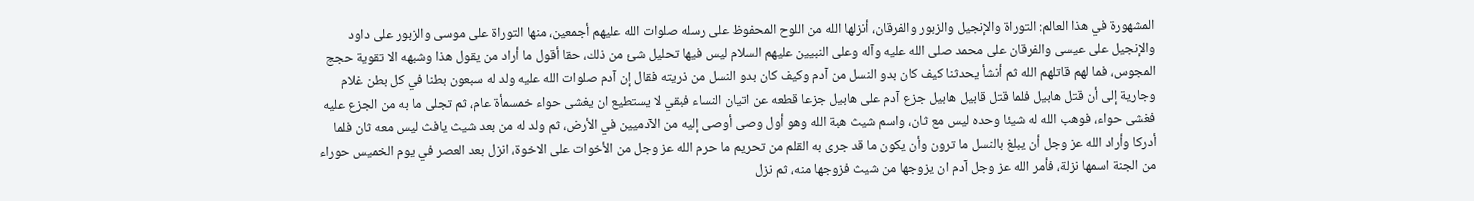المشهورة في هذا العالم: التوراة والإنجيل والزبور والفرقان، أنزلها الله من اللوح المحفوظ على رسله صلوات الله عليهم أجمعين، منها التوراة على موسى والزبور على داود والإنجيل على عيسى والفرقان على محمد صلى الله عليه وآله وعلى النبيين عليهم السلام ليس فيها تحليل شئ من ذلك، حقا أقول ما أراد من يقول هذا وشبهه الا تقوية حجج المجوس، فما لهم قاتلهم الله ثم أنشأ يحدثنا كيف كان بدو النسل من آدم وكيف كان بدو النسل من ذريته فقال إن آدم صلوات الله عليه ولد له سبعون بطنا في كل بطن غلام وجارية إلى أن قتل هابيل فلما قتل قابيل هابيل جزع آدم على هابيل جزعا قطعه عن اتيان النساء فبقي لا يستطيع ان يغشى حواء خمسمأة عام، ثم تجلى ما به من الجزع عليه فغشى حواء، فوهب الله له شيئا وحده ليس مع ثان، واسم شيث هبة الله وهو أول وصى أوصى إليه من الآدميين في الأرض، ثم ولد له من بعد شيث يافث ليس معه ثان فلما أدركا وأراد الله عز وجل أن يبلغ بالنسل ما ترون وأن يكون ما قد جرى به القلم من تحريم ما حرم الله عز وجل من الأخوات على الاخوة، انزل بعد العصر في يوم الخميس حوراء من الجنة اسمها نزلة، فأمر الله عز وجل آدم ان يزوجها من شيث فزوجها منه، ثم نزل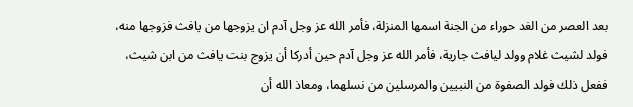بعد العصر من الغد حوراء من الجنة اسمها المنزلة، فأمر الله عز وجل آدم ان يزوجها من يافث فزوجها منه، فولد لشيث غلام وولد ليافث جارية، فأمر الله عز وجل آدم حين أدركا أن يزوج بنت يافث من ابن شيث، ففعل ذلك فولد الصفوة من النبيين والمرسلين من نسلهما، ومعاذ الله أن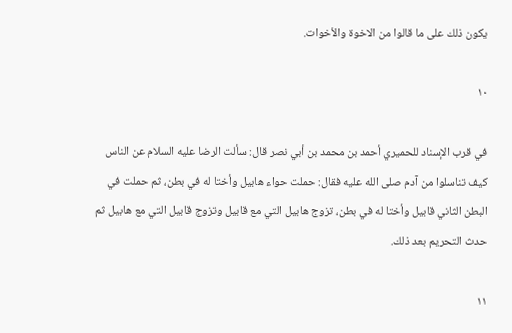يكون ذلك على ما قالوا من الاخوة والأخوات.

١٠

في قرب الإسناد للحميري أحمد بن محمد بن أبي نصر قال: سألت الرضا عليه السلام عن الناس كيف تناسلوا من آدم صلى الله عليه فقال: حملت حواء هابيل وأختا له في بطن، ثم حملت في البطن الثاني قابيل وأختا له في بطن، تزوج هابيل التي مع قابيل وتزوج قابيل التي مع هابيل ثم حدث التحريم بعد ذلك.

١١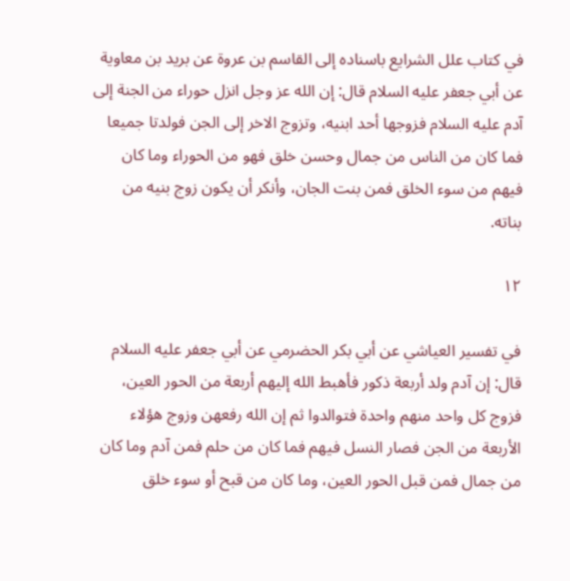في كتاب علل الشرايع باسناده إلى القاسم بن عروة عن بريد بن معاوية عن أبي جعفر عليه السلام قال: إن الله عز وجل انزل حوراء من الجنة إلى آدم عليه السلام فزوجها أحد ابنيه، وتزوج الاخر إلى الجن فولدتا جميعا فما كان من الناس من جمال وحسن خلق فهو من الحوراء وما كان فيهم من سوء الخلق فمن بنت الجان، وأنكر أن يكون زوج بنيه من بناته.

١٢

في تفسير العياشي عن أبي بكر الحضرمي عن أبي جعفر عليه السلام قال: إن آدم ولد أربعة ذكور فأهبط الله إليهم أربعة من الحور العين، فزوج كل واحد منهم واحدة فتوالدوا ثم إن الله رفعهن وزوج هؤلاء الأربعة من الجن فصار النسل فيهم فما كان من حلم فمن آدم وما كان من جمال فمن قبل الحور العين، وما كان من قبح أو سوء خلق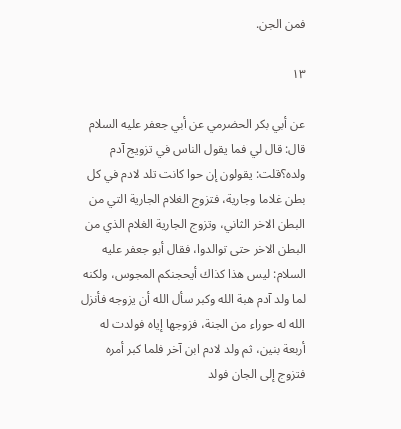فمن الجن.

١٣

عن أبي بكر الحضرمي عن أبي جعفر عليه السلام قال: قال لي فما يقول الناس في تزويج آدم ولده؟قلت: يقولون إن حوا كانت تلد لادم في كل بطن غلاما وجارية، فتزوج الغلام الجارية التي من البطن الاخر الثاني، وتزوج الجارية الغلام الذي من البطن الاخر حتى توالدوا، فقال أبو جعفر عليه السلام: ليس هذا كذاك أيحجنكم المجوس، ولكنه لما ولد آدم هبة الله وكبر سأل الله أن يزوجه فأنزل الله له حوراء من الجنة، فزوجها إياه فولدت له أربعة بنين، ثم ولد لادم ابن آخر فلما كبر أمره فتزوج إلى الجان فولد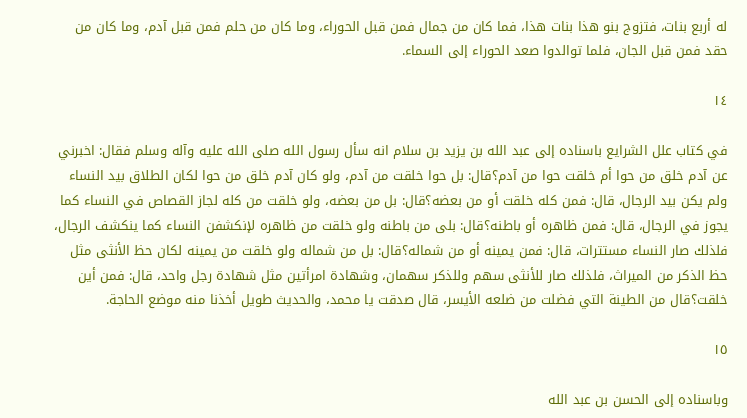له أربع بنات، فتزوج بنو هذا بنات هذا، فما كان من جمال فمن قبل الحوراء، وما كان من حلم فمن قبل آدم، وما كان من حقد فمن قبل الجان، فلما توالدوا صعد الحوراء إلى السماء.

١٤

في كتاب علل الشرايع باسناده إلى عبد الله بن يزيد بن سلام انه سأل رسول الله صلى الله عليه وآله وسلم فقال: اخبرني عن آدم خلق من حوا أم خلقت حوا من آدم؟قال: بل حوا خلقت من آدم، ولو كان آدم خلق من حوا لكان الطلاق بيد النساء ولم يكن بيد الرجال، قال: فمن كله خلقت أو من بعضه؟قال: بل من بعضه، ولو خلقت من كله لجاز القصاص في النساء كما يجوز في الرجال، قال: فمن ظاهره أو باطنه؟قال: بلى من باطنه ولو خلقت من ظاهره لإنكشفن النساء كما ينكشف الرجال، فلذلك صار النساء مستترات، قال: فمن يمينه أو من شماله؟قال: بل من شماله ولو خلقت من يمينه لكان حظ الأنثى مثل حظ الذكر من الميراث، فلذلك صار للأنثى سهم وللذكر سهمان، وشهادة امرأتين مثل شهادة رجل واحد، قال: فمن أين خلقت؟قال من الطينة التي فضلت من ضلعه الأيسر، قال صدقت يا محمد، والحديث طويل أخذنا منه موضع الحاجة.

١٥

وباسناده إلى الحسن بن عبد الله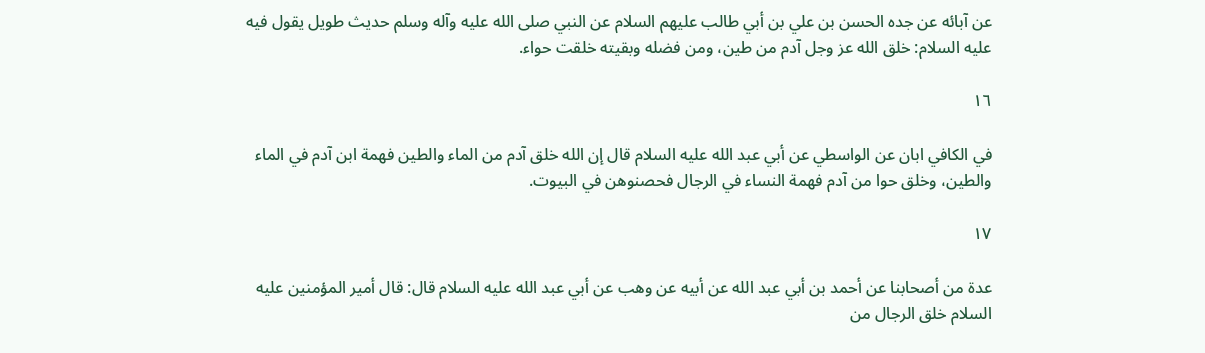عن آبائه عن جده الحسن بن علي بن أبي طالب عليهم السلام عن النبي صلى الله عليه وآله وسلم حديث طويل يقول فيه عليه السلام: خلق الله عز وجل آدم من طين، ومن فضله وبقيته خلقت حواء.

١٦

في الكافي ابان عن الواسطي عن أبي عبد الله عليه السلام قال إن الله خلق آدم من الماء والطين فهمة ابن آدم في الماء والطين، وخلق حوا من آدم فهمة النساء في الرجال فحصنوهن في البيوت.

١٧

عدة من أصحابنا عن أحمد بن أبي عبد الله عن أبيه عن وهب عن أبي عبد الله عليه السلام قال: قال أمير المؤمنين عليه السلام خلق الرجال من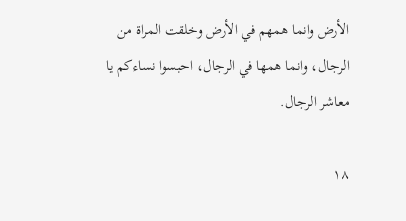الأرض وانما همهم في الأرض وخلقت المراة من الرجال، وانما همها في الرجال، احبسوا نساءكم يا معاشر الرجال.

١٨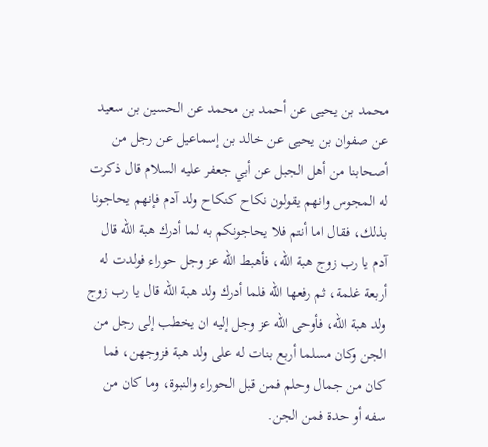محمد بن يحيى عن أحمد بن محمد عن الحسين بن سعيد عن صفوان بن يحيى عن خالد بن إسماعيل عن رجل من أصحابنا من أهل الجبل عن أبي جعفر عليه السلام قال ذكرت له المجوس وانهم يقولون نكاح كنكاح ولد آدم فإنهم يحاجونا بذلك، فقال اما أنتم فلا يحاجونكم به لما أدرك هبة الله قال آدم يا رب زوج هبة الله، فأهبط الله عز وجل حوراء فولدت له أربعة غلمة، ثم رفعها الله فلما أدرك ولد هبة الله قال يا رب زوج ولد هبة الله، فأوحى الله عز وجل إليه ان يخطب إلى رجل من الجن وكان مسلما أربع بنات له على ولد هبة فزوجهن، فما كان من جمال وحلم فمن قبل الحوراء والنبوة، وما كان من سفه أو حدة فمن الجن.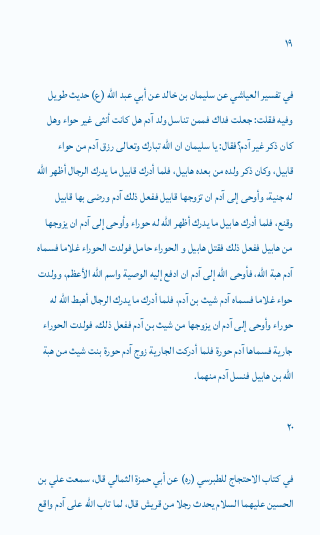١٩

في تفسير العياشي عن سليمان بن خالد عن أبي عبد الله (ع) حديث طويل وفيه فقلت: جعلت فداك فممن تناسل ولد آدم هل كانت أنثى غير حواء وهل كان ذكر غير آدم؟فقال: يا سليمان ان الله تبارك وتعالى رزق آدم من حواء قابيل، وكان ذكر ولده من بعده هابيل، فلما أدرك قابيل ما يدرك الرجال أظهر الله له جنية، وأوحى إلى آدم ان تزوجها قابيل ففعل ذلك آدم ورضى بها قابيل وقنع، فلما أدرك هابيل ما يدرك أظهر الله له حوراء وأوحى إلى آدم ان يزوجها من هابيل ففعل ذلك فقتل هابيل و الحوراء حامل فولدت الحوراء غلاما فسماه آدم هبة الله، فأوحى الله إلى آدم ان ادفع إليه الوصية واسم الله الأعظم، وولدت حواء غلاما فسماه آدم شيث بن آدم، فلما أدرك ما يدرك الرجال أهبط الله له حوراء وأوحى إلى آدم ان يزوجها من شيث بن آدم ففعل ذلك، فولدت الحوراء جارية فسماها آدم حورة فلما أدركت الجارية زوج آدم حورة بنت شيث من هبة الله بن هابيل فنسل آدم منهما.

٢٠

في كتاب الاحتجاج للطبرسي (ره) عن أبي حمزة الثمالي قال، سمعت علي بن الحسين عليهما السلام يحدث رجلا من قريش قال، لما تاب الله على آدم واقع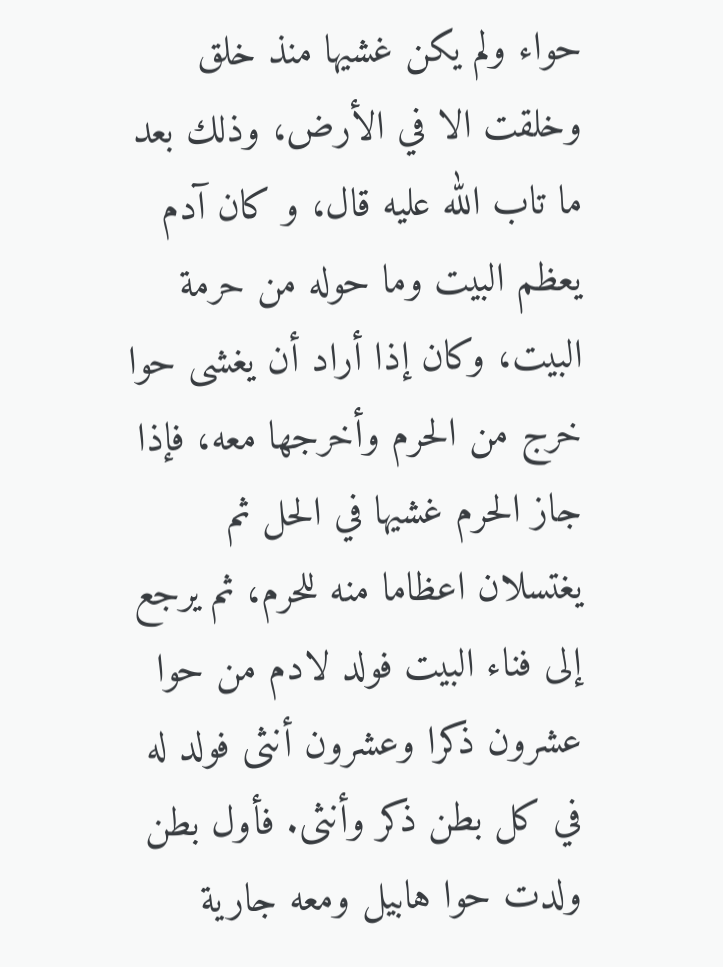حواء ولم يكن غشيها منذ خلق وخلقت الا في الأرض، وذلك بعد ما تاب الله عليه قال، و كان آدم يعظم البيت وما حوله من حرمة البيت، وكان إذا أراد أن يغشى حوا خرج من الحرم وأخرجها معه، فإذا جاز الحرم غشيها في الحل ثم يغتسلان اعظاما منه للحرم، ثم يرجع إلى فناء البيت فولد لادم من حوا عشرون ذكرا وعشرون أنثى فولد له في كل بطن ذكر وأنثى. فأول بطن ولدت حوا هابيل ومعه جارية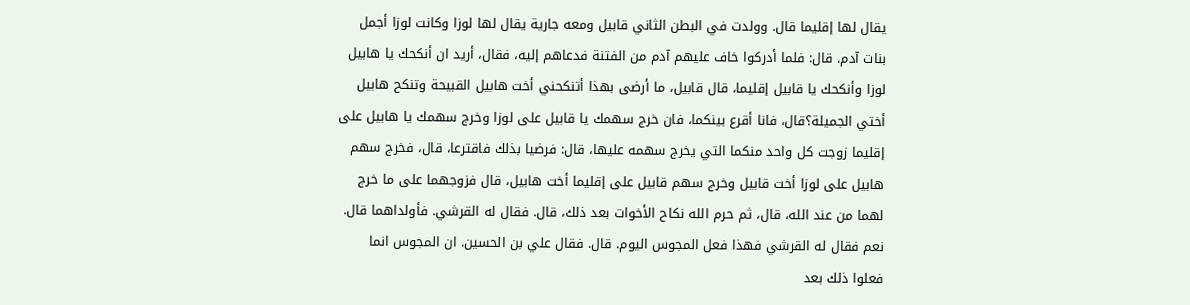يقال لها إقليما قال. وولدت في البطن الثاني قابيل ومعه جارية يقال لها لوزا وكانت لوزا أجمل بنات آدم. قال: فلما أدركوا خاف عليهم آدم من الفتنة فدعاهم إليه، فقال، أريد ان أنكحك يا هابيل لوزا وأنكحك يا قابيل إقليما، قال قابيل، ما أرضى بهذا أتنكحني أخت هابيل القبيحة وتنكح هابيل أختي الجميلة؟قال، فانا أقرع بينكما، فان خرج سهمك يا قابيل على لوزا وخرج سهمك يا هابيل على إقليما زوجت كل واحد منكما التي يخرج سهمه عليها، قال: فرضيا بذلك فاقترعا، قال، فخرج سهم هابيل على لوزا أخت قابيل وخرج سهم قابيل على إقليما أخت هابيل، قال فزوجهما على ما خرج لهما من عند الله، قال، ثم حرم الله نكاح الأخوات بعد ذلك، قال. فقال له القرشي. فأولداهما قال. نعم فقال له القرشي فهذا فعل المجوس اليوم. قال. فقال علي بن الحسين. ان المجوس انما فعلوا ذلك بعد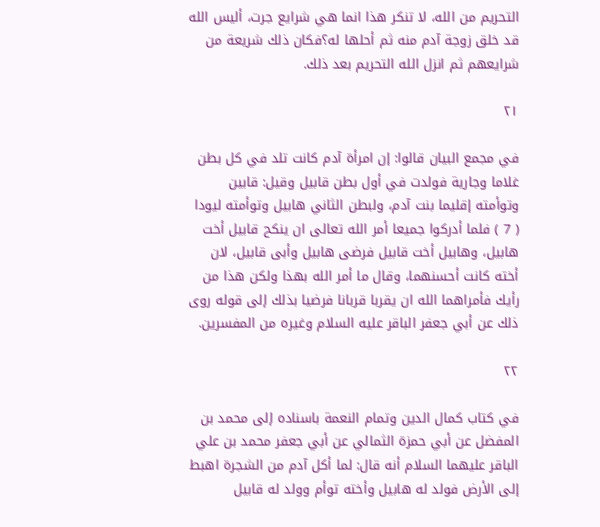التحريم من الله، لا تنكر هذا انما هي شرايع جرت، أليس الله قد خلق زوجة آدم منه ثم أحلها له؟فكان ذلك شريعة من شرايعهم ثم انزل الله التحريم بعد ذلك.

٢١

في مجمع البيان قالوا: إن امرأة آدم كانت تلد في كل بطن غلاما وجارية فولدت في أول بطن قابيل وقيل: قابين وتوأمته إقليما بنت آدم، ولبطن الثاني هابيل وتوأمته ليودا ( 7 ) فلما أدركوا جميعا أمر الله تعالى ان ينكح قابيل أخت هابيل، وهابيل أخت قابيل فرضى هابيل وأبى قابيل، لان أخته كانت أحسنهما، وقال ما أمر الله بهذا ولكن هذا من رأيك فأمراهما الله ان يقربا قربانا فرضيا بذلك إلى قوله روى ذلك عن أبي جعفر الباقر عليه السلام وغيره من المفسرين.

٢٢

في كتاب كمال الدين وتمام النعمة باسناده إلى محمد بن المفضل عن أبي حمزة الثمالي عن أبي جعفر محمد بن علي الباقر عليهما السلام أنه قال: لما أكل آدم من الشجرة اهبط إلى الأرض فولد له هابيل وأخته توأم وولد له قابيل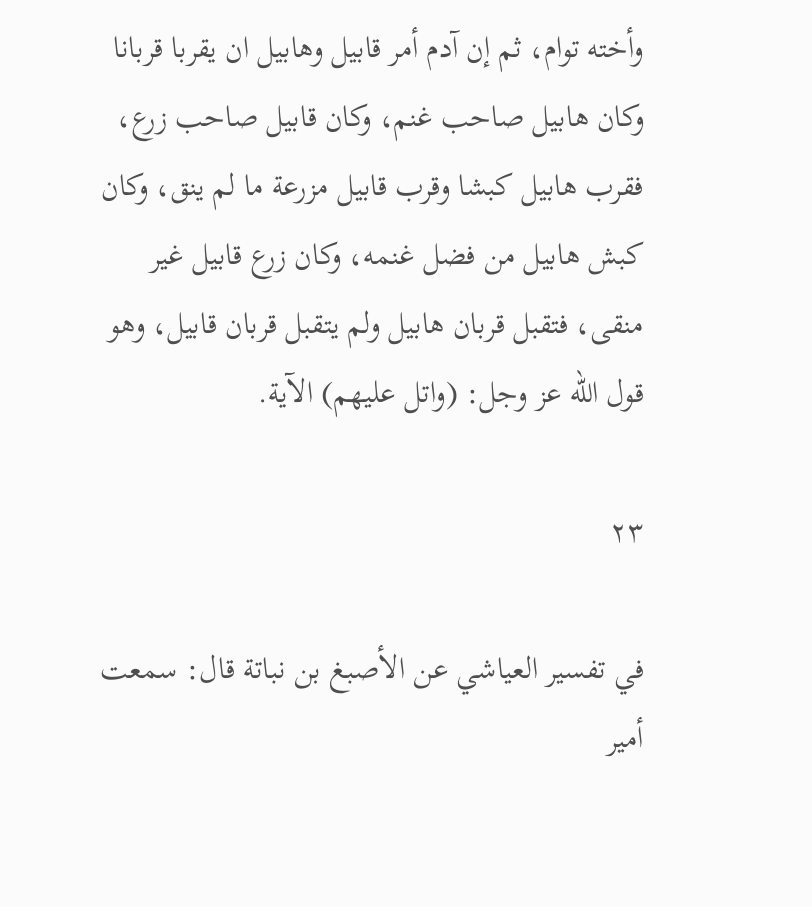وأخته توام، ثم إن آدم أمر قابيل وهابيل ان يقربا قربانا وكان هابيل صاحب غنم، وكان قابيل صاحب زرع، فقرب هابيل كبشا وقرب قابيل مزرعة ما لم ينق، وكان كبش هابيل من فضل غنمه، وكان زرع قابيل غير منقى، فتقبل قربان هابيل ولم يتقبل قربان قابيل، وهو قول الله عز وجل: (واتل عليهم) الآية.

٢٣

في تفسير العياشي عن الأصبغ بن نباتة قال: سمعت أمير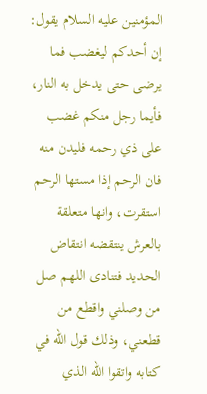المؤمنين عليه السلام يقول: إن أحدكم ليغضب فما يرضى حتى يدخل به النار، فأيما رجل منكم غضب على ذي رحمه فليدن منه فان الرحم إذا مستها الرحم استقرت، وانها متعلقة بالعرش ينتقضه انتقاض الحديد فتنادى اللهم صل من وصلني واقطع من قطعني، وذلك قول الله في كتابه واتقوا الله الذي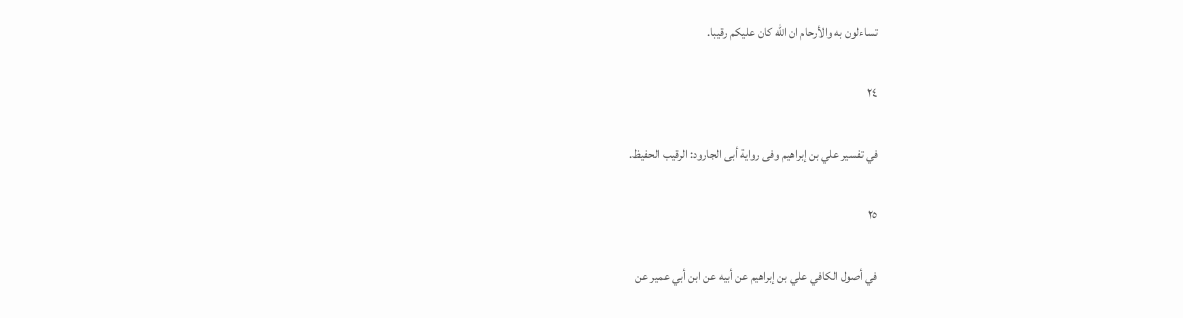تساءلون به والأرحام ان الله كان عليكم رقيبا.

٢٤

في تفسير علي بن إبراهيم وفى رواية أبى الجارود: الرقيب الحفيظ.

٢٥

في أصول الكافي علي بن إبراهيم عن أبيه عن ابن أبي عمير عن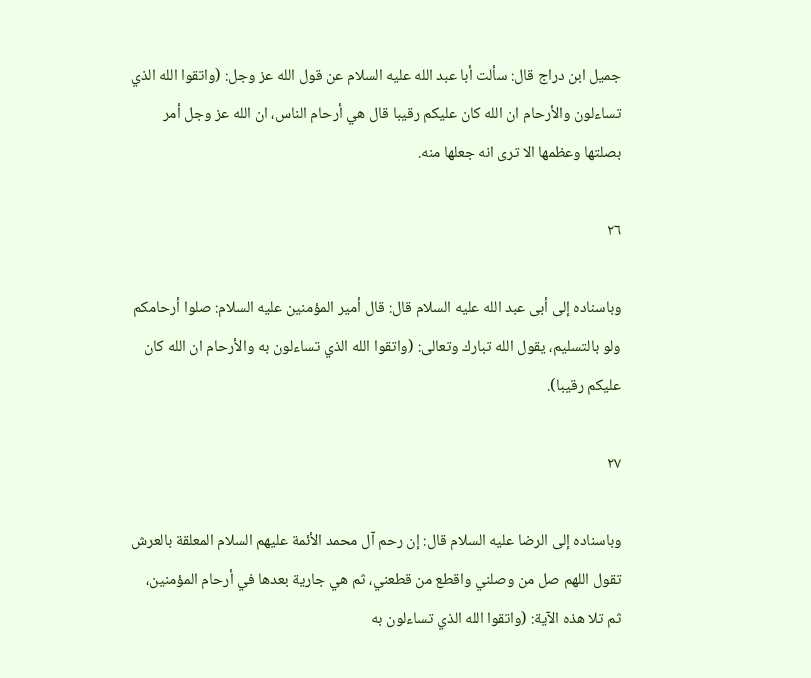جميل ابن دراج قال: سألت أبا عبد الله عليه السلام عن قول الله عز وجل: (واتقوا الله الذي تساءلون والأرحام ان الله كان عليكم رقيبا قال هي أرحام الناس، ان الله عز وجل أمر بصلتها وعظمها الا ترى انه جعلها منه.

٢٦

وباسناده إلى أبى عبد الله عليه السلام قال: قال أمير المؤمنين عليه السلام: صلوا أرحامكم ولو بالتسليم، يقول الله تبارك وتعالى: (واتقوا الله الذي تساءلون به والأرحام ان الله كان عليكم رقيبا).

٢٧

وباسناده إلى الرضا عليه السلام قال: إن رحم آل محمد الأئمة عليهم السلام المعلقة بالعرش تقول اللهم صل من وصلني واقطع من قطعني، ثم هي جارية بعدها في أرحام المؤمنين، ثم تلا هذه الآية: (واتقوا الله الذي تساءلون به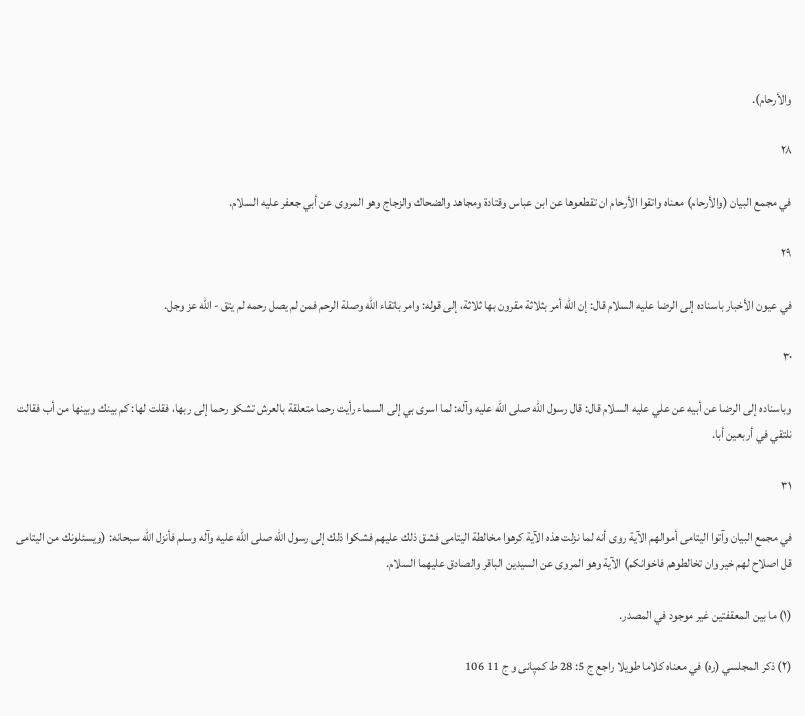والأرحام).

٢٨

في مجمع البيان (والأرحام) معناه واتقوا الأرحام ان تقطعوها عن ابن عباس وقتادة ومجاهد والضحاك والزجاج وهو المروى عن أبي جعفر عليه السلام.

٢٩

في عيون الأخبار باسناده إلى الرضا عليه السلام قال: إن الله أمر بثلاثة مقرون بها ثلاثة، إلى قوله: وامر باتقاء الله وصلة الرحم فمن لم يصل رحمه لم يتق - الله عز وجل.

٣٠

وباسناده إلى الرضا عن أبيه عن علي عليه السلام قال: قال رسول الله صلى الله عليه وآله: لما اسرى بي إلى السماء رأيت رحما متعلقة بالعرش تشكو رحما إلى ربها، فقلت لها: كم بينك وبينها من أب فقالت نلتقي في أربعين أبا.

٣١

في مجمع البيان وآتوا اليتامى أموالهم الآية روى أنه لما نزلت هذه الآية كرهوا مخالطة اليتامى فشق ذلك عليهم فشكوا ذلك إلى رسول الله صلى الله عليه وآله وسلم فأنزل الله سبحانه: (ويسئلونك من اليتامى قل اصلاح لهم خير وان تخالطوهم فاخوانكم) الآية وهو المروى عن السيدين الباقر والصادق عليهما السلام.

(١) ما بين المعقفتين غير موجود في المصدر.

(٢) ذكر المجلسي (ره) في معناه كلاما طويلا راجع ج 5: 28 ط كمپانى و ج 11 106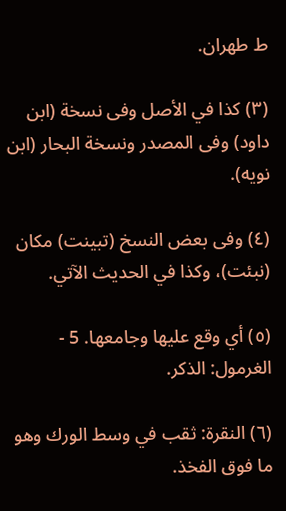ط طهران.

(٣) كذا في الأصل وفى نسخة (ابن داود) وفى المصدر ونسخة البحار (ابن نويه).

(٤) وفى بعض النسخ (تبينت) مكان (نبئت)، وكذا في الحديث الآتي.

(٥) أي وقع عليها وجامعها. 5 - الغرمول: الذكر.

(٦) النقرة: ثقب في وسط الورك وهو ما فوق الفخذ.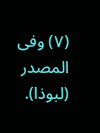(٧) وفى المصدر (لبوذا).